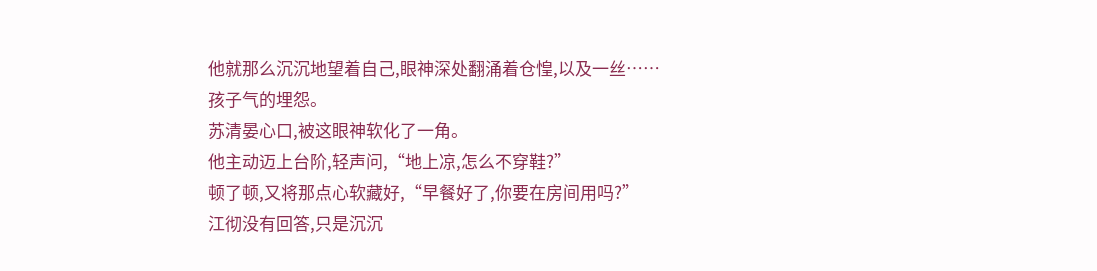他就那么沉沉地望着自己,眼神深处翻涌着仓惶,以及一丝……孩子气的埋怨。
苏清晏心口,被这眼神软化了一角。
他主动迈上台阶,轻声问,“地上凉,怎么不穿鞋?”
顿了顿,又将那点心软藏好,“早餐好了,你要在房间用吗?”
江彻没有回答,只是沉沉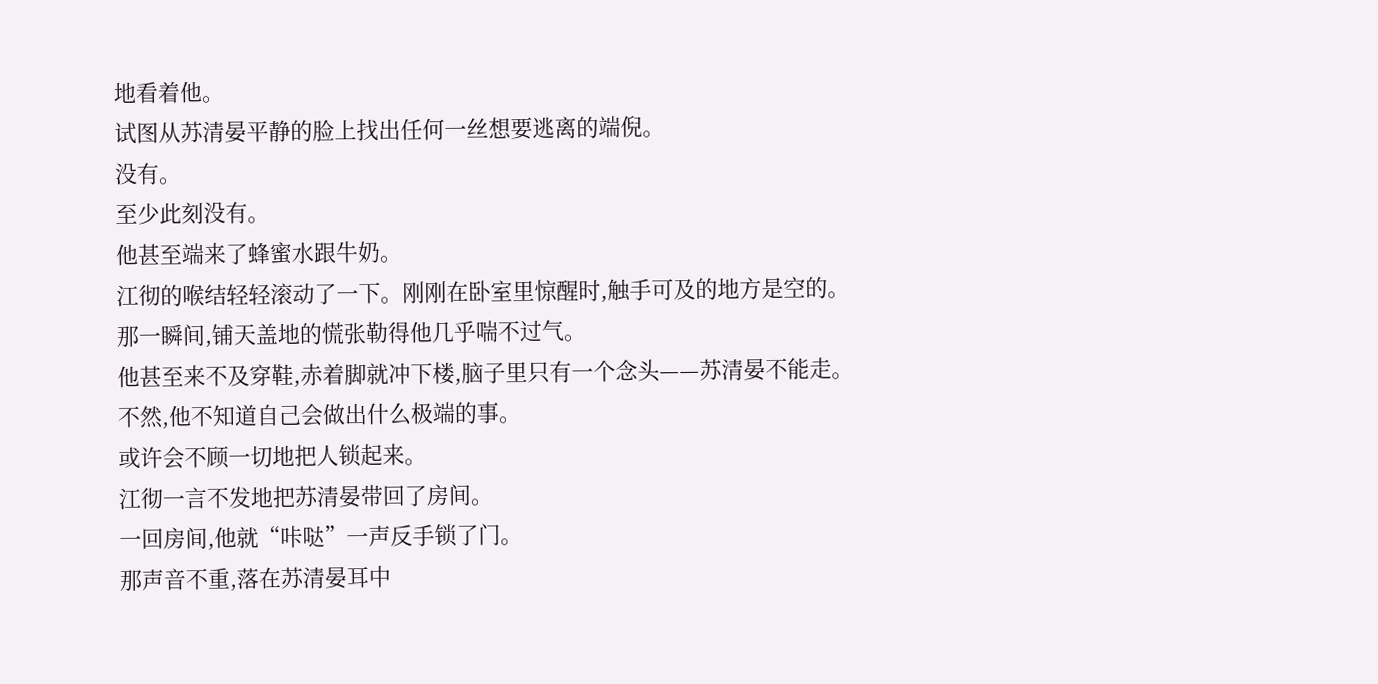地看着他。
试图从苏清晏平静的脸上找出任何一丝想要逃离的端倪。
没有。
至少此刻没有。
他甚至端来了蜂蜜水跟牛奶。
江彻的喉结轻轻滚动了一下。刚刚在卧室里惊醒时,触手可及的地方是空的。
那一瞬间,铺天盖地的慌张勒得他几乎喘不过气。
他甚至来不及穿鞋,赤着脚就冲下楼,脑子里只有一个念头——苏清晏不能走。
不然,他不知道自己会做出什么极端的事。
或许会不顾一切地把人锁起来。
江彻一言不发地把苏清晏带回了房间。
一回房间,他就“咔哒”一声反手锁了门。
那声音不重,落在苏清晏耳中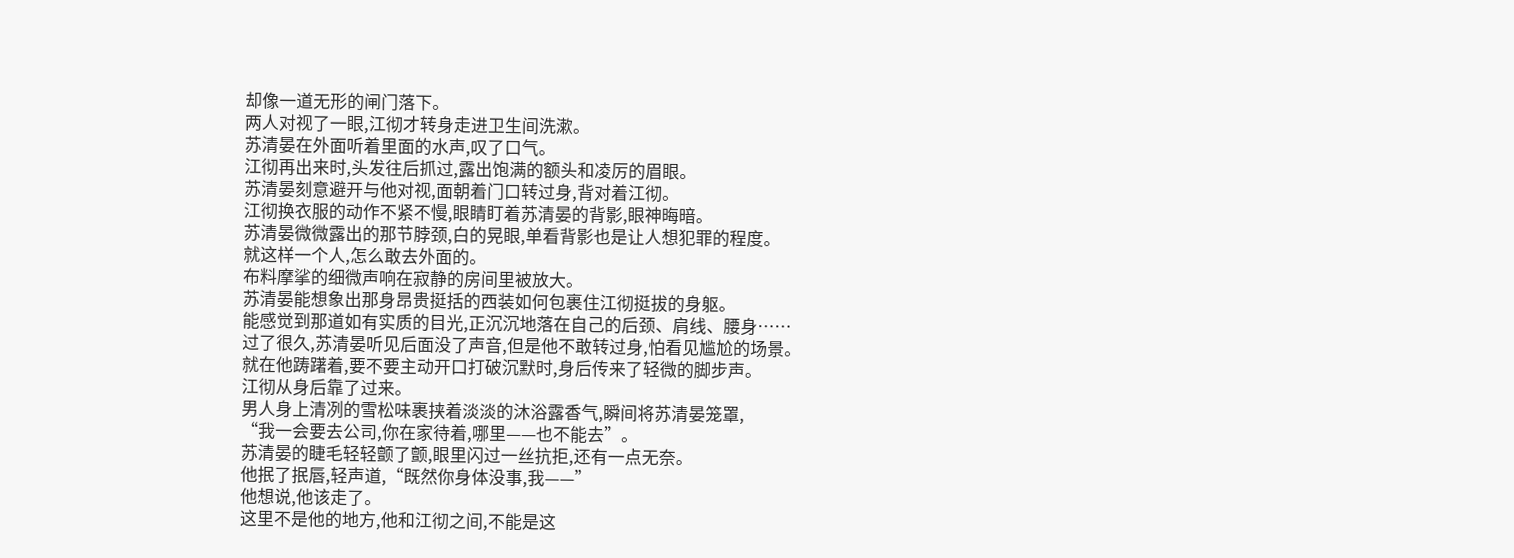却像一道无形的闸门落下。
两人对视了一眼,江彻才转身走进卫生间洗漱。
苏清晏在外面听着里面的水声,叹了口气。
江彻再出来时,头发往后抓过,露出饱满的额头和凌厉的眉眼。
苏清晏刻意避开与他对视,面朝着门口转过身,背对着江彻。
江彻换衣服的动作不紧不慢,眼睛盯着苏清晏的背影,眼神晦暗。
苏清晏微微露出的那节脖颈,白的晃眼,单看背影也是让人想犯罪的程度。
就这样一个人,怎么敢去外面的。
布料摩挲的细微声响在寂静的房间里被放大。
苏清晏能想象出那身昂贵挺括的西装如何包裹住江彻挺拔的身躯。
能感觉到那道如有实质的目光,正沉沉地落在自己的后颈、肩线、腰身……
过了很久,苏清晏听见后面没了声音,但是他不敢转过身,怕看见尴尬的场景。
就在他踌躇着,要不要主动开口打破沉默时,身后传来了轻微的脚步声。
江彻从身后靠了过来。
男人身上清冽的雪松味裹挟着淡淡的沐浴露香气,瞬间将苏清晏笼罩,
“我一会要去公司,你在家待着,哪里——也不能去”。
苏清晏的睫毛轻轻颤了颤,眼里闪过一丝抗拒,还有一点无奈。
他抿了抿唇,轻声道,“既然你身体没事,我——”
他想说,他该走了。
这里不是他的地方,他和江彻之间,不能是这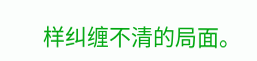样纠缠不清的局面。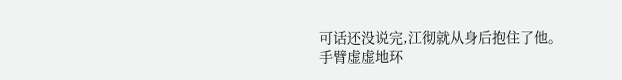可话还没说完,江彻就从身后抱住了他。
手臂虚虚地环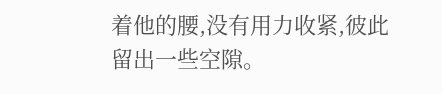着他的腰,没有用力收紧,彼此留出一些空隙。